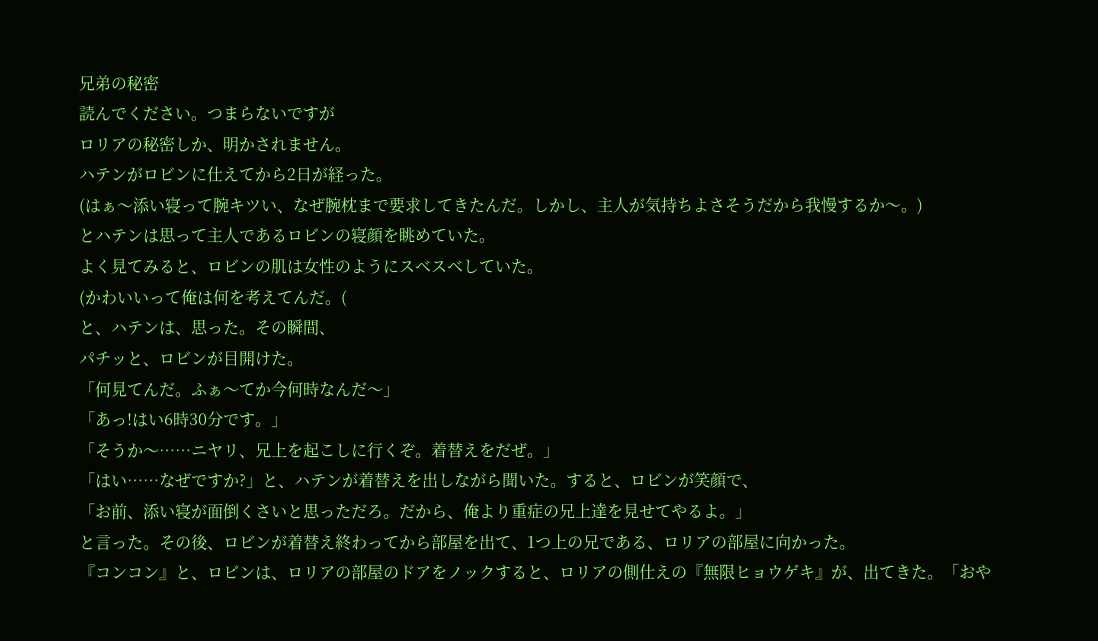兄弟の秘密
読んでください。つまらないですが
ロリアの秘密しか、明かされません。
ハテンがロビンに仕えてから2日が経った。
(はぁ〜添い寝って腕キツい、なぜ腕枕まで要求してきたんだ。しかし、主人が気持ちよさそうだから我慢するか〜。)
とハテンは思って主人であるロビンの寝顔を眺めていた。
よく見てみると、ロビンの肌は女性のようにスベスベしていた。
(かわいいって俺は何を考えてんだ。(
と、ハテンは、思った。その瞬間、
パチッと、ロビンが目開けた。
「何見てんだ。ふぁ〜てか今何時なんだ〜」
「あっ!はい6時30分です。」
「そうか〜……ニヤリ、兄上を起こしに行くぞ。着替えをだぜ。」
「はい……なぜですか?」と、ハテンが着替えを出しながら聞いた。すると、ロビンが笑顔で、
「お前、添い寝が面倒くさいと思っただろ。だから、俺より重症の兄上達を見せてやるよ。」
と言った。その後、ロビンが着替え終わってから部屋を出て、1つ上の兄である、ロリアの部屋に向かった。
『コンコン』と、ロビンは、ロリアの部屋のドアをノックすると、ロリアの側仕えの『無限ヒョウゲキ』が、出てきた。「おや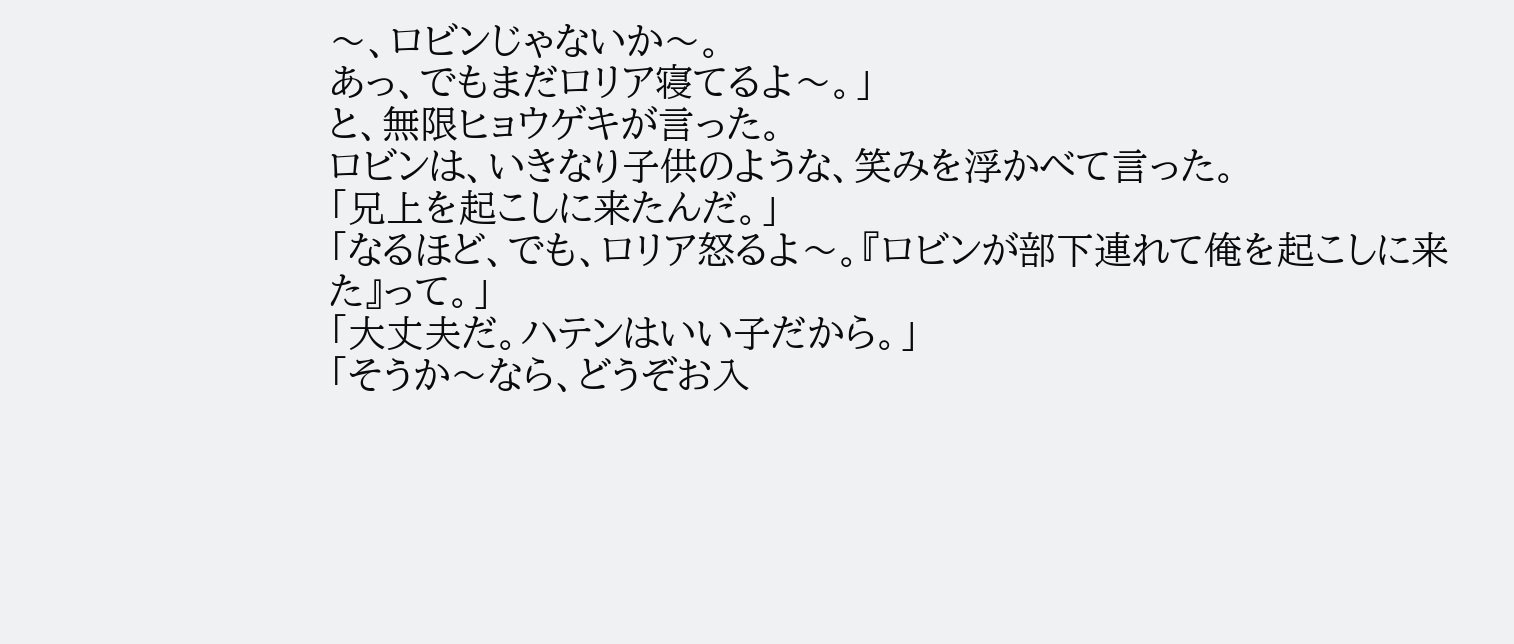〜、ロビンじゃないか〜。
あっ、でもまだロリア寝てるよ〜。」
と、無限ヒョウゲキが言った。
ロビンは、いきなり子供のような、笑みを浮かべて言った。
「兄上を起こしに来たんだ。」
「なるほど、でも、ロリア怒るよ〜。『ロビンが部下連れて俺を起こしに来た』って。」
「大丈夫だ。ハテンはいい子だから。」
「そうか〜なら、どうぞお入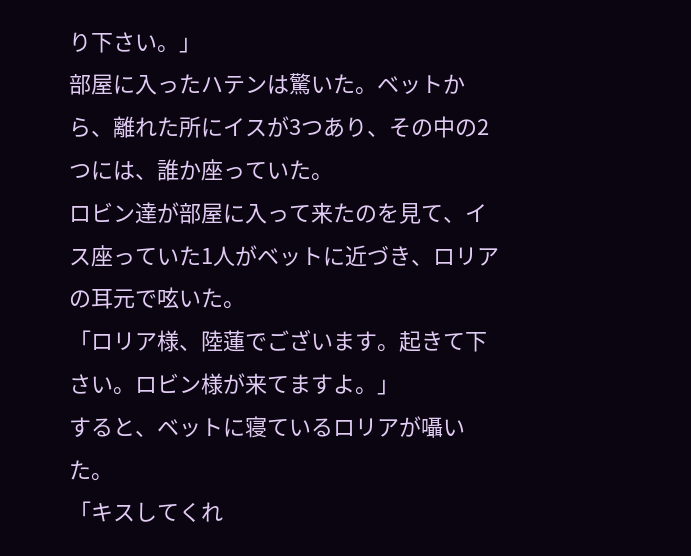り下さい。」
部屋に入ったハテンは驚いた。ベットから、離れた所にイスが3つあり、その中の2つには、誰か座っていた。
ロビン達が部屋に入って来たのを見て、イス座っていた1人がベットに近づき、ロリアの耳元で呟いた。
「ロリア様、陸蓮でございます。起きて下さい。ロビン様が来てますよ。」
すると、ベットに寝ているロリアが囁いた。
「キスしてくれ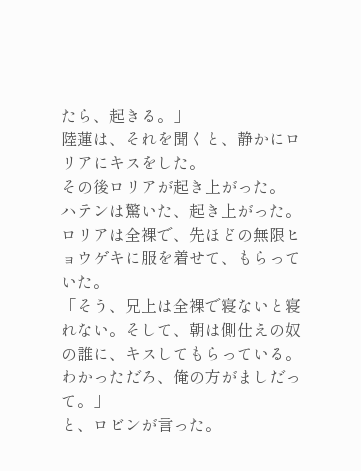たら、起きる。」
陸蓮は、それを聞くと、静かにロリアにキスをした。
その後ロリアが起き上がった。
ハテンは驚いた、起き上がった。ロリアは全裸で、先ほどの無限ヒョウゲキに服を着せて、もらっていた。
「そう、兄上は全裸で寝ないと寝れない。そして、朝は側仕えの奴の誰に、キスしてもらっている。
わかっただろ、俺の方がましだって。」
と、ロビンが言った。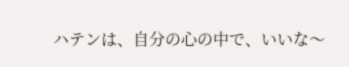ハテンは、自分の心の中で、いいな〜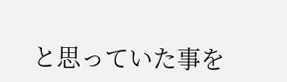と思っていた事を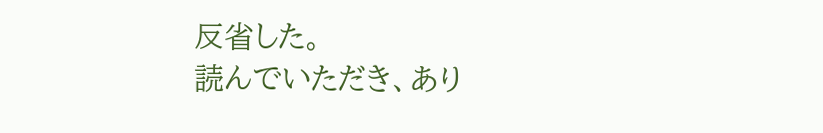反省した。
読んでいただき、あり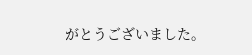がとうございました。